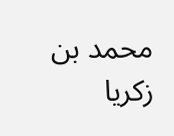محمد بن زكريا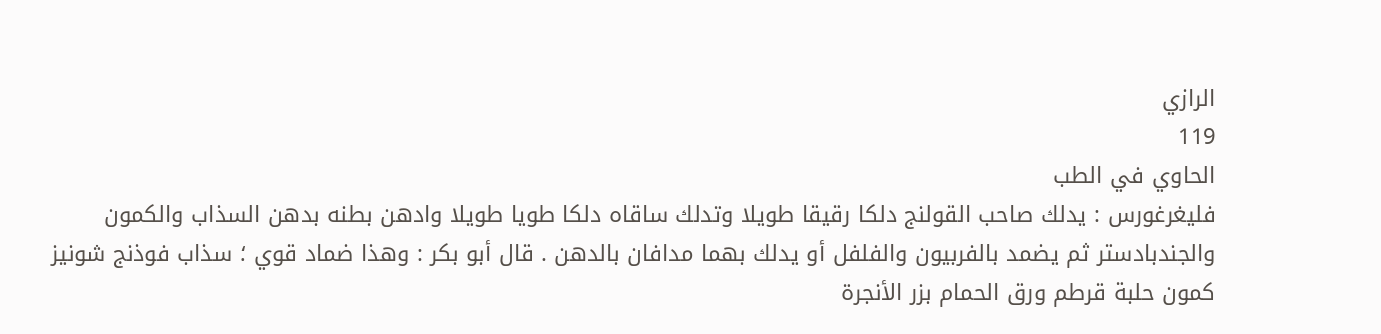الرازي
119
الحاوي في الطب
فليغرغورس : يدلك صاحب القولنج دلكا رقيقا طويلا وتدلك ساقاه دلكا طويا طويلا وادهن بطنه بدهن السذاب والكمون والجندبادستر ثم يضمد بالفربيون والفلفل أو يدلك بهما مدافان بالدهن . قال أبو بكر : وهذا ضماد قوي ؛ سذاب فوذنج شونيز كمون حلبة قرطم ورق الحمام بزر الأنجرة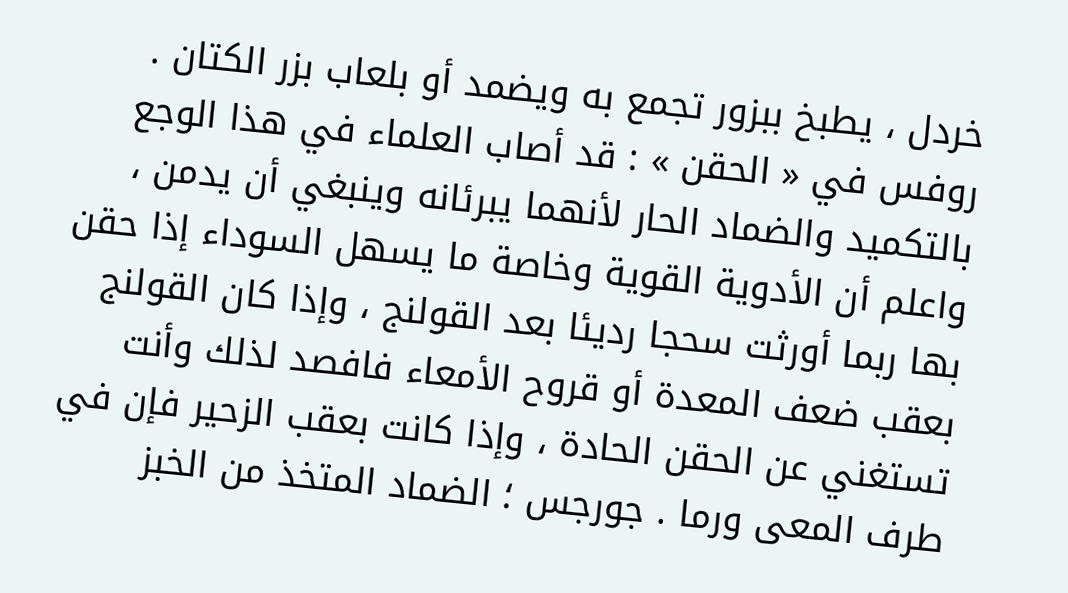خردل ، يطبخ ببزور تجمع به ويضمد أو بلعاب بزر الكتان . روفس في « الحقن » : قد أصاب العلماء في هذا الوجع بالتكميد والضماد الحار لأنهما يبرئانه وينبغي أن يدمن ، واعلم أن الأدوية القوية وخاصة ما يسهل السوداء إذا حقن بها ربما أورثت سحجا رديئا بعد القولنج ، وإذا كان القولنج بعقب ضعف المعدة أو قروح الأمعاء فافصد لذلك وأنت تستغني عن الحقن الحادة ، وإذا كانت بعقب الزحير فإن في طرف المعى ورما . جورجس ؛ الضماد المتخذ من الخبز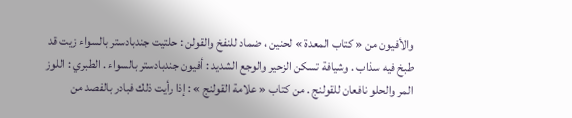والأفيون من « كتاب المعدة » لحنين ، ضماد للنفخ والقولن : حلتيت جندبادستر بالسواء زيت قد طبخ فيه سذاب . وشيافة تسكن الزحير والوجع الشديد : أفيون جندبادستر بالسواء . الطبري : اللوز المر والحلو نافعان للقولنج . من كتاب « علامة القولنج » : إذا رأيت ذلك فبادر بالفصد من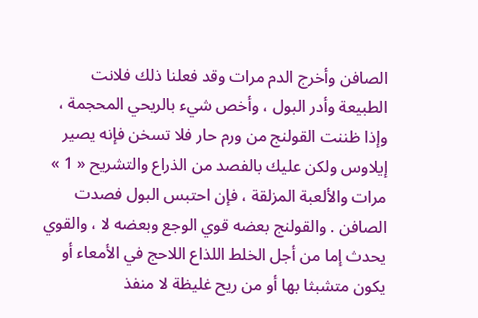الصافن وأخرج الدم مرات وقد فعلنا ذلك فلانت الطبيعة وأدر البول ، وأخص شيء بالريحي المحجمة ، وإذا ظننت القولنج من ورم حار فلا تسخن فإنه يصير إيلاوس ولكن عليك بالفصد من الذراع والتشريح « 1 » مرات والألعبة المزلقة ، فإن احتبس البول فصدت الصافن . والقولنج بعضه قوي الوجع وبعضه لا ، والقوي يحدث إما من أجل الخلط اللذاع اللاحج في الأمعاء أو يكون متشبثا بها أو من ريح غليظة لا منفذ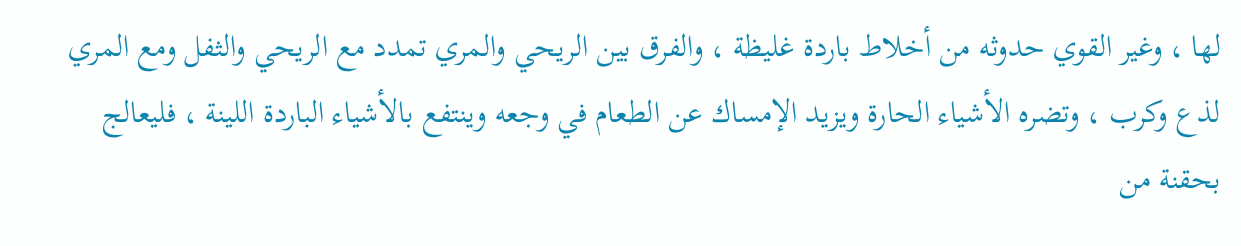لها ، وغير القوي حدوثه من أخلاط باردة غليظة ، والفرق بين الريحي والمري تمدد مع الريحي والثفل ومع المري لذع وكرب ، وتضره الأشياء الحارة ويزيد الإمساك عن الطعام في وجعه وينتفع بالأشياء الباردة اللينة ، فليعالج بحقنة من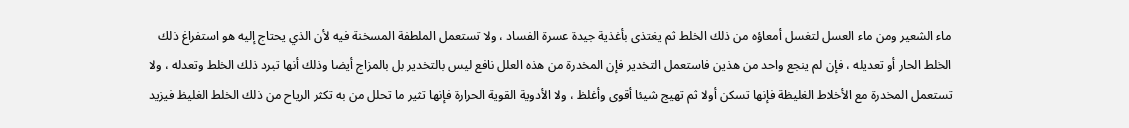ماء الشعير ومن ماء العسل لتغسل أمعاؤه من ذلك الخلط ثم يغتذى بأغذية جيدة عسرة الفساد ، ولا تستعمل الملطفة المسخنة فيه لأن الذي يحتاج إليه هو استفراغ ذلك الخلط الحار أو تعديله ، فإن لم ينجع واحد من هذين فاستعمل التخدير فإن المخدرة من هذه العلل نافع ليس بالتخدير بل بالمزاج أيضا وذلك أنها تبرد ذلك الخلط وتعدله ، ولا تستعمل المخدرة مع الأخلاط الغليظة فإنها تسكن أولا ثم تهيج شيئا أقوى وأغلظ ، ولا الأدوية القوية الحرارة فإنها تثير ما تحلل من به تكثر الرياح من ذلك الخلط الغليظ فيزيد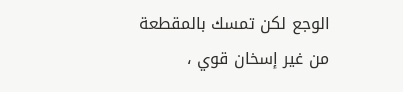الوجع لكن تمسك بالمقطعة من غير إسخان قوي ،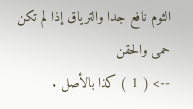الثوم نافع جدا والترياق إذا لم تكن حمى والحقن
--> ( 1 ) كذا بالأصل .